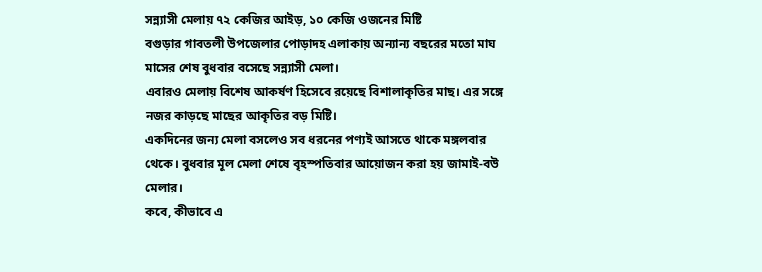সন্ন্যাসী মেলায় ৭২ কেজির আইড়, ১০ কেজি ওজনের মিষ্টি
বগুড়ার গাবতলী উপজেলার পোড়াদহ এলাকায় অন্যান্য বছরের মতো মাঘ মাসের শেষ বুধবার বসেছে সন্ন্যাসী মেলা।
এবারও মেলায় বিশেষ আকর্ষণ হিসেবে রয়েছে বিশালাকৃতির মাছ। এর সঙ্গে নজর কাড়ছে মাছের আকৃতির বড় মিষ্টি।
একদিনের জন্য মেলা বসলেও সব ধরনের পণ্যই আসতে থাকে মঙ্গলবার থেকে। বুধবার মূল মেলা শেষে বৃহস্পতিবার আয়োজন করা হয় জামাই-বউ মেলার।
কবে, কীভাবে এ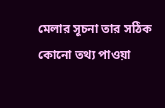মেলার সূচনা তার সঠিক কোনো তথ্য পাওয়া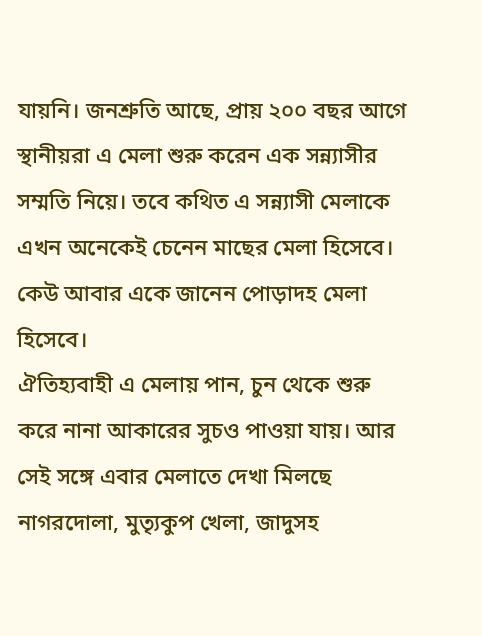যায়নি। জনশ্রুতি আছে, প্রায় ২০০ বছর আগে স্থানীয়রা এ মেলা শুরু করেন এক সন্ন্যাসীর সম্মতি নিয়ে। তবে কথিত এ সন্ন্যাসী মেলাকে এখন অনেকেই চেনেন মাছের মেলা হিসেবে। কেউ আবার একে জানেন পোড়াদহ মেলা হিসেবে।
ঐতিহ্যবাহী এ মেলায় পান, চুন থেকে শুরু করে নানা আকারের সুচও পাওয়া যায়। আর সেই সঙ্গে এবার মেলাতে দেখা মিলছে নাগরদোলা, মুত্যৃকুপ খেলা, জাদুসহ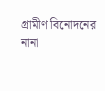গ্রামীণ বিনোদনের নানা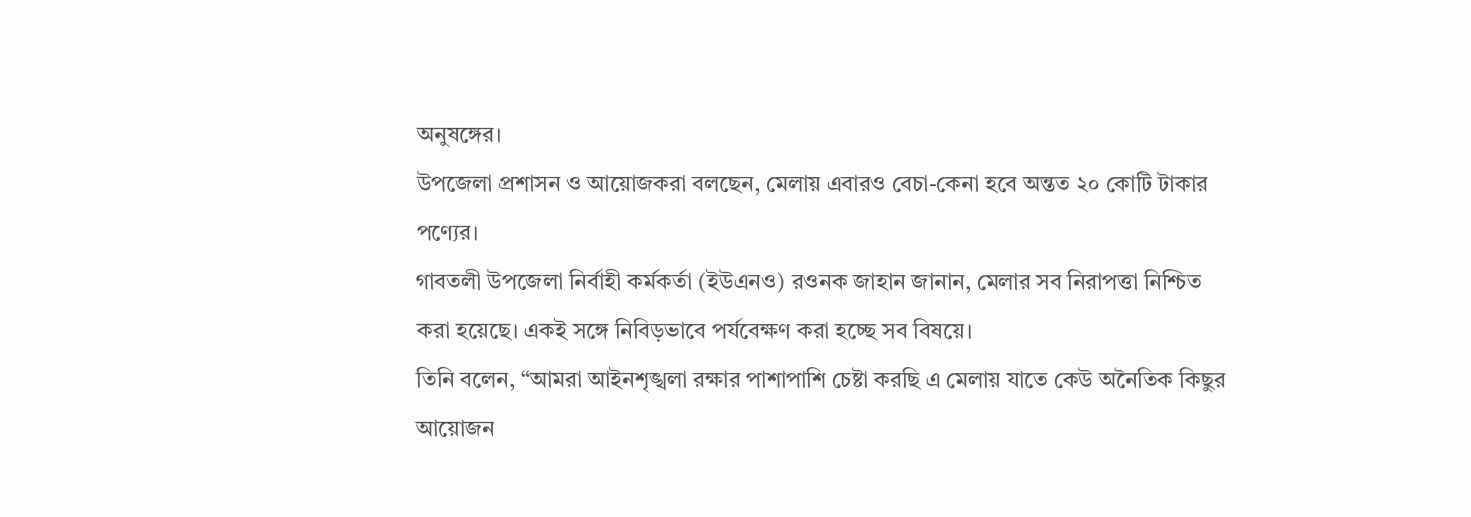অনুষঙ্গের।
উপজেলা প্রশাসন ও আয়োজকরা বলছেন, মেলায় এবারও বেচা-কেনা হবে অন্তত ২০ কোটি টাকার পণ্যের।
গাবতলী উপজেলা নির্বাহী কর্মকর্তা (ইউএনও) রওনক জাহান জানান, মেলার সব নিরাপত্তা নিশ্চিত করা হয়েছে। একই সঙ্গে নিবিড়ভাবে পর্যবেক্ষণ করা হচ্ছে সব বিষয়ে।
তিনি বলেন, “আমরা আইনশৃঙ্খলা রক্ষার পাশাপাশি চেষ্টা করছি এ মেলায় যাতে কেউ অনৈতিক কিছুর আয়োজন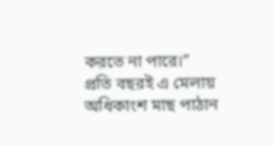করতে না পারে।”
প্রতি বছরই এ মেলায় অধিকাংশ মাছ পাঠান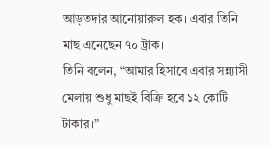আড়তদার আনোয়ারুল হক। এবার তিনি মাছ এনেছেন ৭০ ট্রাক।
তিনি বলেন, “আমার হিসাবে এবার সন্ন্যাসী মেলায় শুধু মাছই বিক্রি হবে ১২ কোটি টাকার।”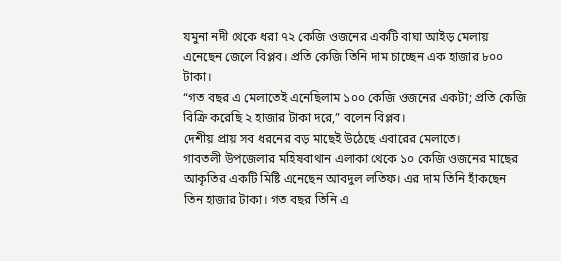যমুনা নদী থেকে ধরা ৭২ কেজি ওজনের একটি বাঘা আইড় মেলায় এনেছেন জেলে বিপ্লব। প্রতি কেজি তিনি দাম চাচ্ছেন এক হাজার ৮০০ টাকা।
“গত বছর এ মেলাতেই এনেছিলাম ১০০ কেজি ওজনের একটা; প্রতি কেজি বিক্রি করেছি ২ হাজার টাকা দরে,” বলেন বিপ্লব।
দেশীয় প্রায় সব ধরনের বড় মাছেই উঠেছে এবারের মেলাতে।
গাবতলী উপজেলার মহিষবাথান এলাকা থেকে ১০ কেজি ওজনের মাছের আকৃতির একটি মিষ্টি এনেছেন আবদুল লতিফ। এর দাম তিনি হাঁকছেন তিন হাজার টাকা। গত বছর তিনি এ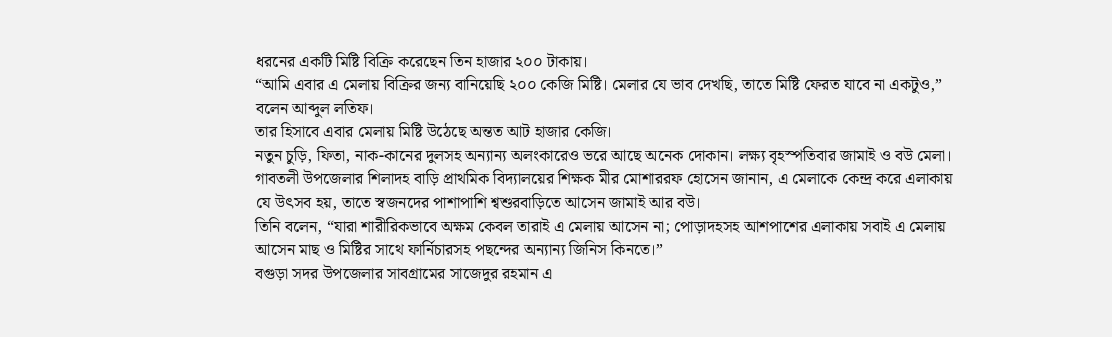ধরনের একটি মিষ্টি বিক্রি করেছেন তিন হাজার ২০০ টাকায়।
“আমি এবার এ মেলায় বিক্রির জন্য বানিয়েছি ২০০ কেজি মিষ্টি। মেলার যে ভাব দেখছি, তাতে মিষ্টি ফেরত যাবে না একটুও,” বলেন আব্দুল লতিফ।
তার হিসাবে এবার মেলায় মিষ্টি উঠেছে অন্তত আট হাজার কেজি।
নতুন চুড়ি, ফিতা, নাক-কানের দুলসহ অন্যান্য অলংকারেও ভরে আছে অনেক দোকান। লক্ষ্য বৃহস্পতিবার জামাই ও বউ মেলা।
গাবতলী উপজেলার শিলাদহ বাড়ি প্রাথমিক বিদ্যালয়ের শিক্ষক মীর মোশাররফ হোসেন জানান, এ মেলাকে কেন্দ্র করে এলাকায় যে উৎসব হয়, তাতে স্বজনদের পাশাপাশি শ্বশুরবাড়িতে আসেন জামাই আর বউ।
তিনি বলেন, “যারা শারীরিকভাবে অক্ষম কেবল তারাই এ মেলায় আসেন না; পোড়াদহসহ আশপাশের এলাকায় সবাই এ মেলায় আসেন মাছ ও মিষ্টির সাথে ফার্নিচারসহ পছন্দের অন্যান্য জিনিস কিনতে।”
বগুড়া সদর উপজেলার সাবগ্রামের সাজেদুর রহমান এ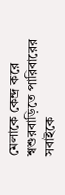মেলাকে কেন্দ্র করে শ্বশুরবাড়িতে পারিবারের সবাইকে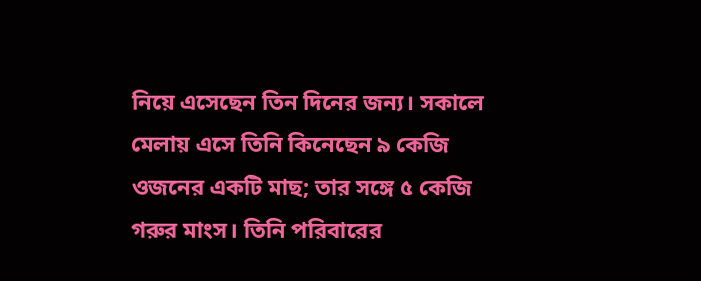নিয়ে এসেছেন তিন দিনের জন্য। সকালে মেলায় এসে তিনি কিনেছেন ৯ কেজি ওজনের একটি মাছ; তার সঙ্গে ৫ কেজি গরুর মাংস। তিনি পরিবারের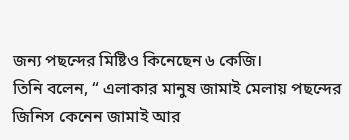জন্য পছন্দের মিষ্টিও কিনেছেন ৬ কেজি।
তিনি বলেন, “ এলাকার মানুষ জামাই মেলায় পছন্দের জিনিস কেনেন জামাই আর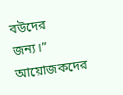বউদের জন্য।”
আয়োজকদের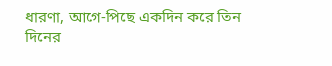ধারণা, আগে-পিছে একদিন করে তিন দিনের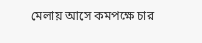মেলায় আসে কমপক্ষে চার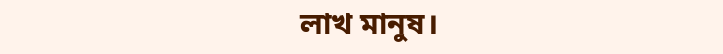লাখ মানুষ।